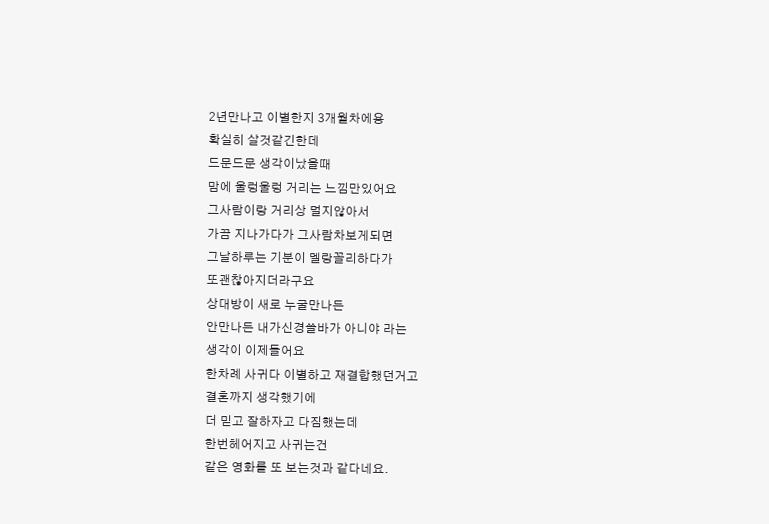2년만나고 이별한지 3개월차에용
확실히 살것같긴한데
드문드문 생각이났을때
맘에 울렁울렁 거리는 느낌만있어요
그사람이랑 거리상 멀지않아서
가끔 지나가다가 그사람차보게되면
그날하루는 기분이 멜랑꼴리하다가
또괜찮아지더라구요
상대방이 새로 누굴만나든
안만나든 내가신경쓸바가 아니야 라는
생각이 이제들어요
한차례 사귀다 이별하고 재결합했던거고
결혼까지 생각했기에
더 믿고 잘하자고 다짐했는데
한번헤어지고 사귀는건
같은 영화를 또 보는것과 같다네요.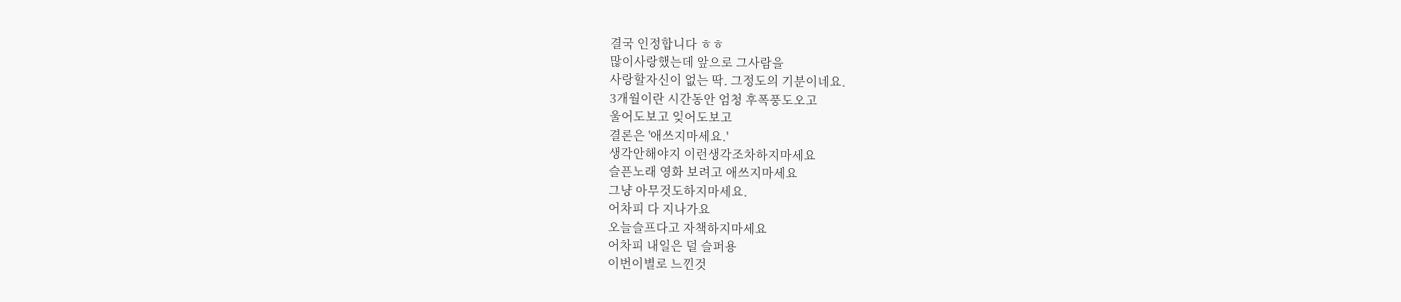결국 인정합니다 ㅎㅎ
많이사랑했는데 앞으로 그사람을
사랑할자신이 없는 딱. 그정도의 기분이네요.
3개월이란 시간동안 엄청 후폭풍도오고
울어도보고 잊어도보고
결론은 '애쓰지마세요.'
생각안해야지 이런생각조차하지마세요
슬픈노래 영화 보려고 애쓰지마세요
그냥 아무것도하지마세요.
어차피 다 지나가요
오늘슬프다고 자책하지마세요
어차피 내일은 덜 슬퍼용
이번이별로 느낀것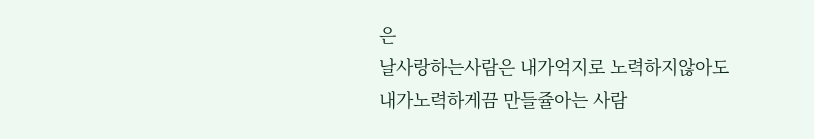은
날사랑하는사람은 내가억지로 노력하지않아도
내가노력하게끔 만들쥴아는 사람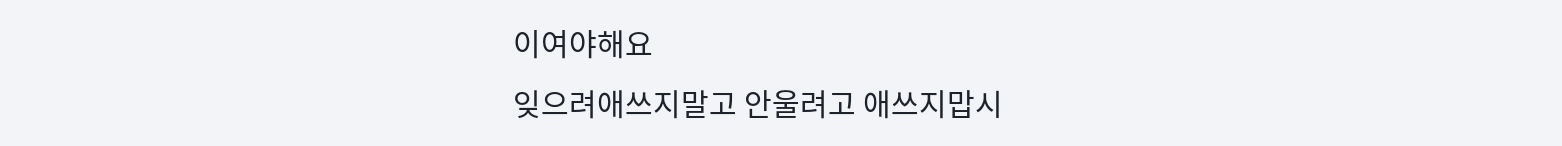이여야해요
잊으려애쓰지말고 안울려고 애쓰지맙시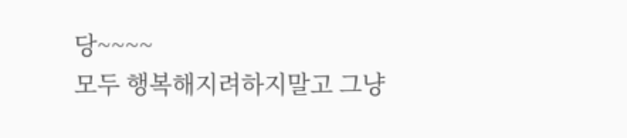당~~~~
모두 행복해지려하지말고 그냥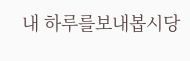내 하루를보내봅시당